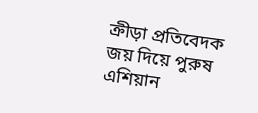ক্রীড়া প্রতিবেদক
জয় দিয়ে পুরুষ এশিয়ান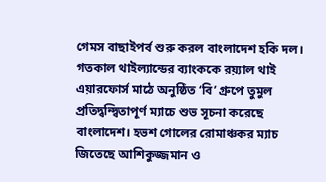গেমস বাছাইপর্ব শুরু করল বাংলাদেশ হকি দল। গতকাল থাইল্যান্ডের ব্যাংককে রয়্যাল থাই এয়ারফোর্স মাঠে অনুষ্ঠিত ‘বি’ গ্রুপে তুমুল প্রতিদ্বন্দ্বিতাপূর্ণ ম্যাচে শুভ সূচনা করেছে বাংলাদেশ। হভশ গোলের রোমাঞ্চকর ম্যাচ জিতেছে আশিকুজ্জমান ও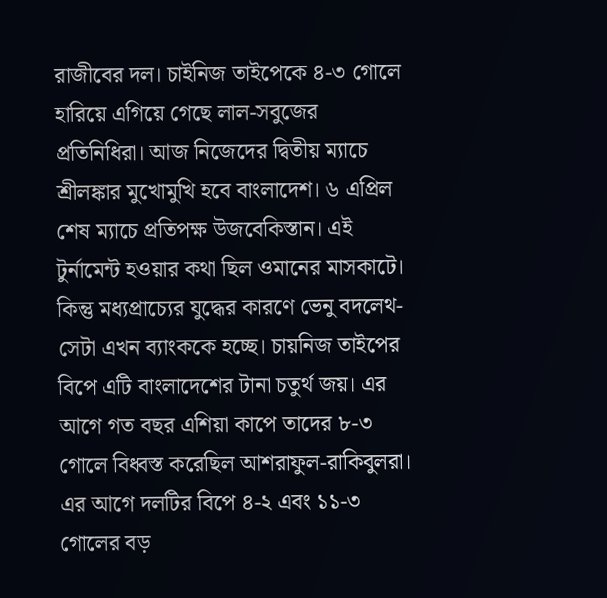রাজীবের দল। চাইনিজ তাইপেকে ৪-৩ গোলে হারিয়ে এগিয়ে গেছে লাল-সবুজের প্রতিনিধিরা। আজ নিজেদের দ্বিতীয় ম্যাচে শ্রীলঙ্কার মুখোমুখি হবে বাংলাদেশ। ৬ এপ্রিল শেষ ম্যাচে প্রতিপক্ষ উজবেকিস্তান। এই টুর্নামেন্ট হওয়ার কথা ছিল ওমানের মাসকাটে। কিন্তু মধ্যপ্রাচ্যের যুদ্ধের কারণে ভেনু বদলেথ- সেটা এখন ব্যাংককে হচ্ছে। চায়নিজ তাইপের বিপে এটি বাংলাদেশের টানা চতুর্থ জয়। এর আগে গত বছর এশিয়া কাপে তাদের ৮-৩ গোলে বিধ্বস্ত করেছিল আশরাফুল-রাকিবুলরা। এর আগে দলটির বিপে ৪-২ এবং ১১-৩ গোলের বড়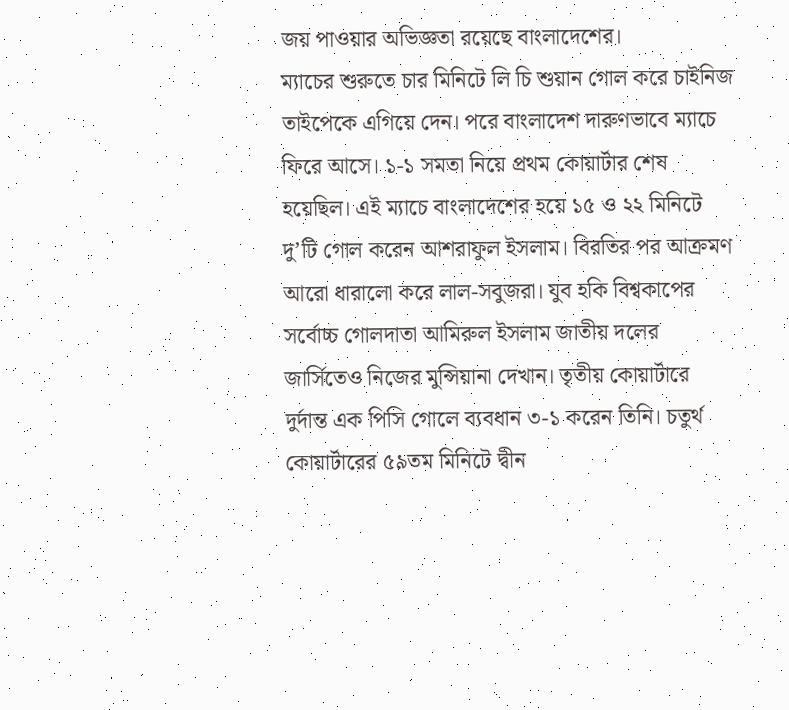জয় পাওয়ার অভিজ্ঞতা রয়েছে বাংলাদেশের।
ম্যাচের শুরুতে চার মিনিটে লি চি শুয়ান গোল করে চাইনিজ তাইপেকে এগিয়ে দেন। পরে বাংলাদেশ দারুণভাবে ম্যাচে ফিরে আসে। ১-১ সমতা নিয়ে প্রথম কোয়ার্টার শেষ হয়েছিল। এই ম্যাচে বাংলাদেশের হয়ে ১৫ ও ২২ মিনিটে দু’টি গোল করেন আশরাফুল ইসলাম। বিরতির পর আক্রমণ আরো ধারালো করে লাল-সবুজরা। যুব হকি বিশ্বকাপের সর্বোচ্চ গোলদাতা আমিরুল ইসলাম জাতীয় দলের জার্সিতেও নিজের মুন্সিয়ানা দেখান। তৃতীয় কোয়ার্টারে দুর্দান্ত এক পিসি গোলে ব্যবধান ৩-১ করেন তিনি। চতুর্থ কোয়ার্টারের ৫৯তম মিনিটে দ্বীন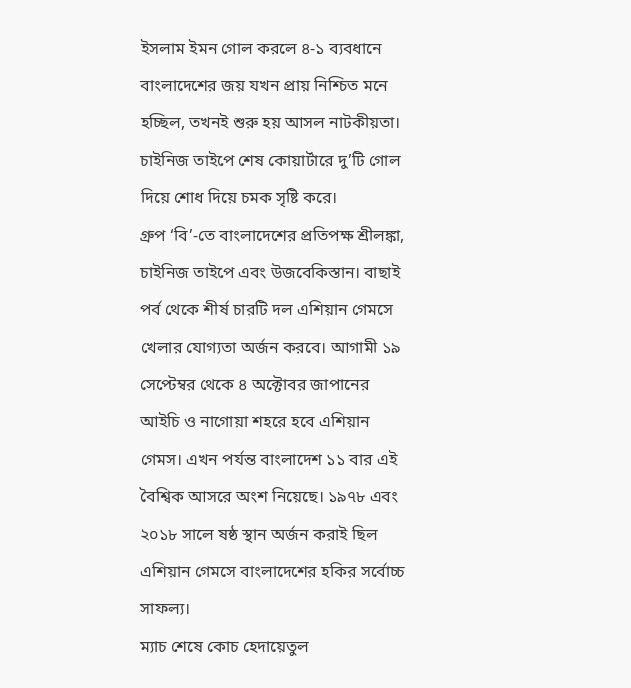ইসলাম ইমন গোল করলে ৪-১ ব্যবধানে বাংলাদেশের জয় যখন প্রায় নিশ্চিত মনে হচ্ছিল, তখনই শুরু হয় আসল নাটকীয়তা। চাইনিজ তাইপে শেষ কোয়ার্টারে দু’টি গোল দিয়ে শোধ দিয়ে চমক সৃষ্টি করে।
গ্রুপ ‘বি’-তে বাংলাদেশের প্রতিপক্ষ শ্রীলঙ্কা, চাইনিজ তাইপে এবং উজবেকিস্তান। বাছাই পর্ব থেকে শীর্ষ চারটি দল এশিয়ান গেমসে খেলার যোগ্যতা অর্জন করবে। আগামী ১৯ সেপ্টেম্বর থেকে ৪ অক্টোবর জাপানের আইচি ও নাগোয়া শহরে হবে এশিয়ান গেমস। এখন পর্যন্ত বাংলাদেশ ১১ বার এই বৈশ্বিক আসরে অংশ নিয়েছে। ১৯৭৮ এবং ২০১৮ সালে ষষ্ঠ স্থান অর্জন করাই ছিল এশিয়ান গেমসে বাংলাদেশের হকির সর্বোচ্চ সাফল্য।
ম্যাচ শেষে কোচ হেদায়েতুল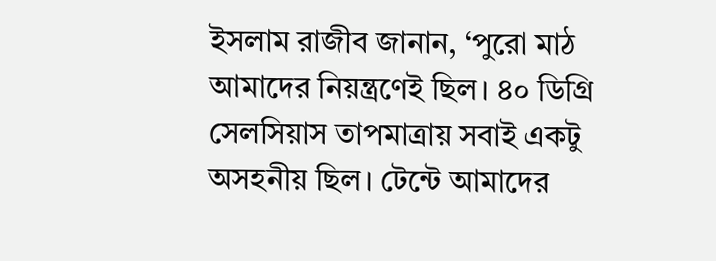ইসলাম রাজীব জানান, ‘পুরো মাঠ আমাদের নিয়ন্ত্রণেই ছিল। ৪০ ডিগ্রি সেলসিয়াস তাপমাত্রায় সবাই একটু অসহনীয় ছিল। টেন্টে আমাদের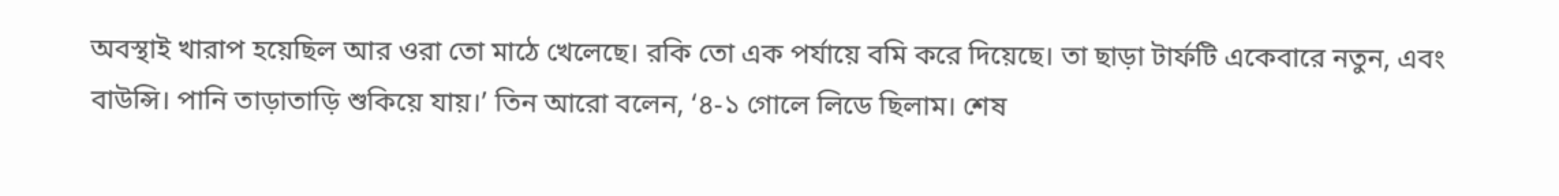অবস্থাই খারাপ হয়েছিল আর ওরা তো মাঠে খেলেছে। রকি তো এক পর্যায়ে বমি করে দিয়েছে। তা ছাড়া টার্ফটি একেবারে নতুন, এবং বাউন্সি। পানি তাড়াতাড়ি শুকিয়ে যায়।’ তিন আরো বলেন, ‘৪-১ গোলে লিডে ছিলাম। শেষ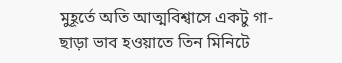মুহূর্তে অতি আত্মবিশ্বাসে একটু গা-ছাড়া ভাব হওয়াতে তিন মিনিটে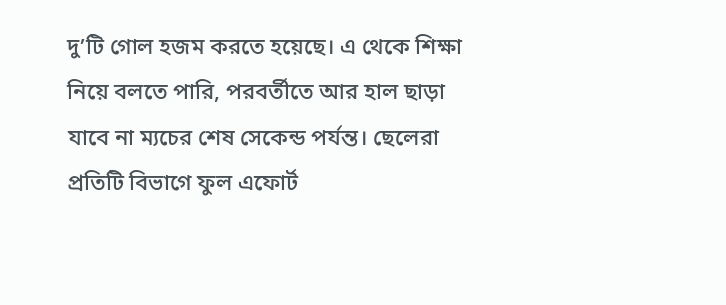দু’টি গোল হজম করতে হয়েছে। এ থেকে শিক্ষা নিয়ে বলতে পারি, পরবর্তীতে আর হাল ছাড়া যাবে না ম্যচের শেষ সেকেন্ড পর্যন্ত। ছেলেরা প্রতিটি বিভাগে ফুল এফোর্ট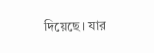দিয়েছে। যার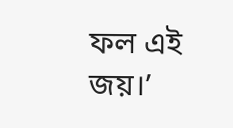ফল এই জয়।’